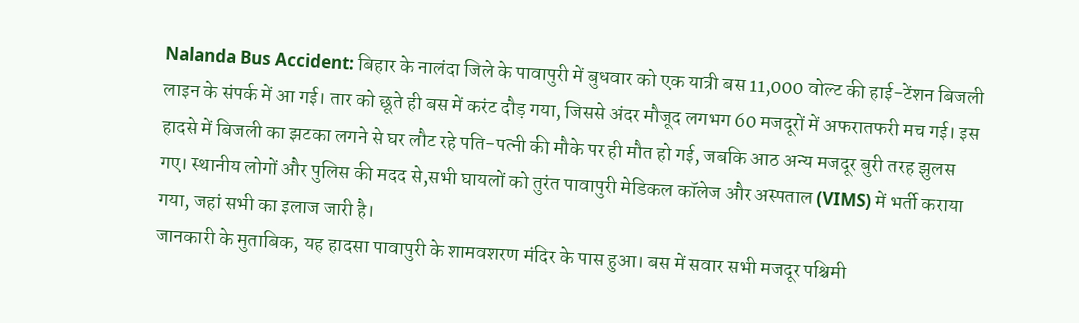Nalanda Bus Accident: बिहार के नालंदा जिले के पावापुरी में बुधवार को एक यात्री बस 11,000 वोल्ट की हाई-टेंशन बिजली लाइन के संपर्क में आ गई। तार को छूते ही बस में करंट दौड़ गया, जिससे अंदर मौजूद लगभग 60 मजदूरों में अफरातफरी मच गई। इस हादसे में बिजली का झटका लगने से घर लौट रहे पति-पत्नी की मौके पर ही मौत हो गई, जबकि आठ अन्य मजदूर बुरी तरह झुलस गए। स्थानीय लोगों और पुलिस की मदद से,सभी घायलों को तुरंत पावापुरी मेडिकल कॉलेज और अस्पताल (VIMS) में भर्ती कराया गया, जहां सभी का इलाज जारी है।
जानकारी के मुताबिक, यह हादसा पावापुरी के शामवशरण मंदिर के पास हुआ। बस में सवार सभी मजदूर पश्चिमी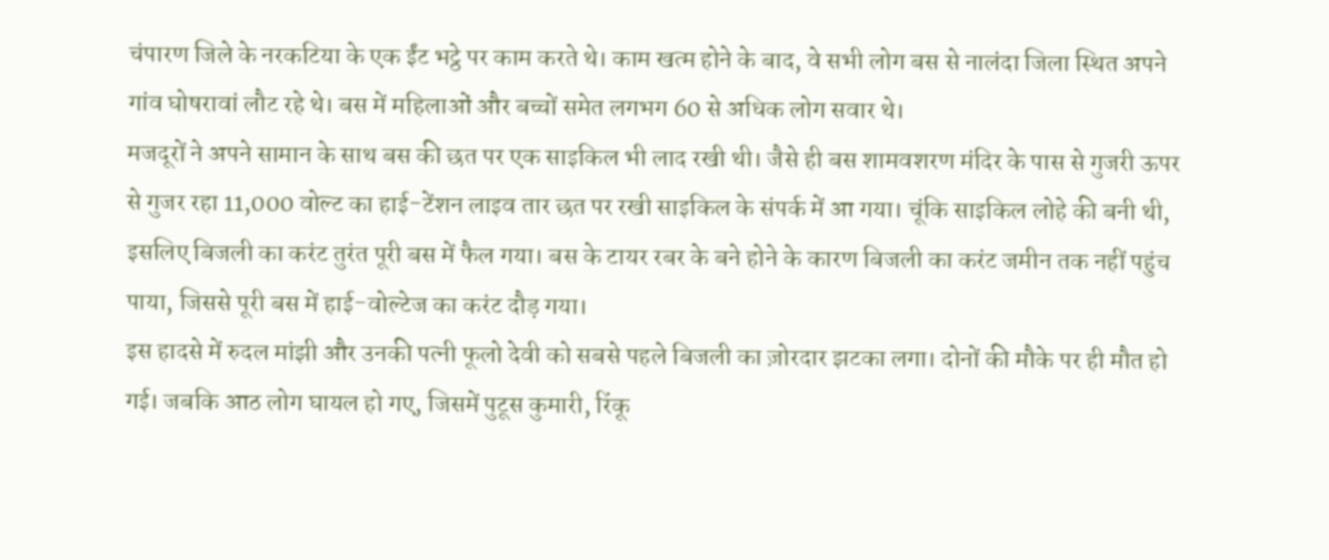चंपारण जिले के नरकटिया के एक ईंट भट्ठे पर काम करते थे। काम खत्म होने के बाद, वे सभी लोग बस से नालंदा जिला स्थित अपने गांव घोषरावां लौट रहे थे। बस में महिलाओं और बच्चों समेत लगभग 60 से अधिक लोग सवार थे।
मजदूरों ने अपने सामान के साथ बस की छत पर एक साइकिल भी लाद रखी थी। जैसे ही बस शामवशरण मंदिर के पास से गुजरी ऊपर से गुजर रहा 11,000 वोल्ट का हाई-टेंशन लाइव तार छत पर रखी साइकिल के संपर्क में आ गया। चूंकि साइकिल लोहे की बनी थी, इसलिए बिजली का करंट तुरंत पूरी बस में फैल गया। बस के टायर रबर के बने होने के कारण बिजली का करंट जमीन तक नहीं पहुंच पाया, जिससे पूरी बस में हाई-वोल्टेज का करंट दौड़ गया।
इस हादसे में रुदल मांझी और उनकी पत्नी फूलो देवी को सबसे पहले बिजली का ज़ोरदार झटका लगा। दोनों की मौके पर ही मौत हो गई। जबकि आठ लोग घायल हो गए, जिसमें पुटूस कुमारी, रिंकू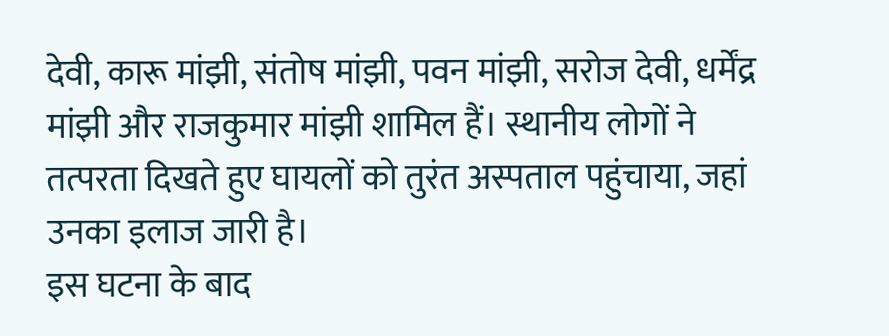देवी, कारू मांझी, संतोष मांझी, पवन मांझी, सरोज देवी, धर्मेंद्र मांझी और राजकुमार मांझी शामिल हैं। स्थानीय लोगों ने तत्परता दिखते हुए घायलों को तुरंत अस्पताल पहुंचाया, जहां उनका इलाज जारी है।
इस घटना के बाद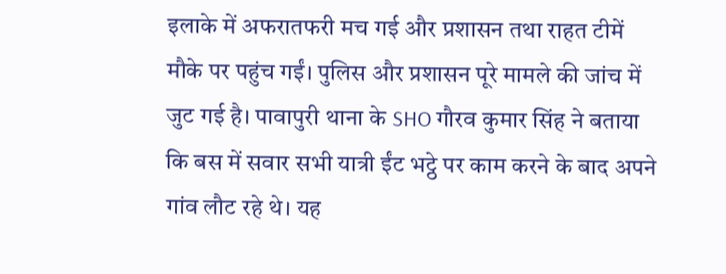इलाके में अफरातफरी मच गई और प्रशासन तथा राहत टीमें मौके पर पहुंच गईं। पुलिस और प्रशासन पूरे मामले की जांच में जुट गई है। पावापुरी थाना के SHO गौरव कुमार सिंह ने बताया कि बस में सवार सभी यात्री ईंट भट्ठे पर काम करने के बाद अपने गांव लौट रहे थे। यह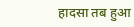हादसा तब हुआ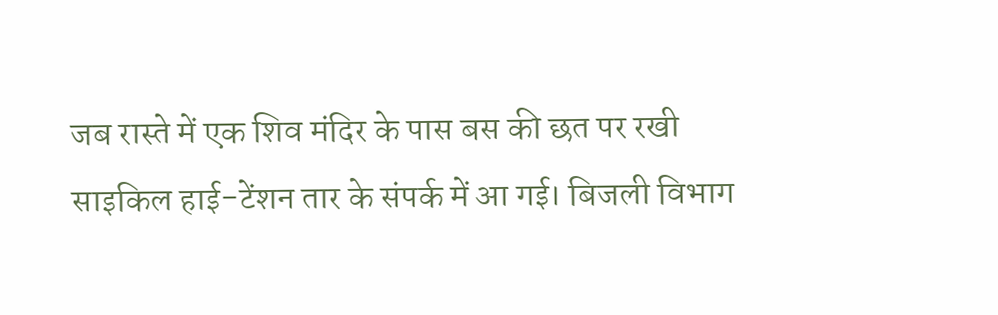जब रास्ते में एक शिव मंदिर के पास बस की छत पर रखी साइकिल हाई-टेंशन तार के संपर्क में आ गई। बिजली विभाग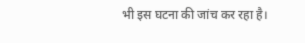भी इस घटना की जांच कर रहा है।